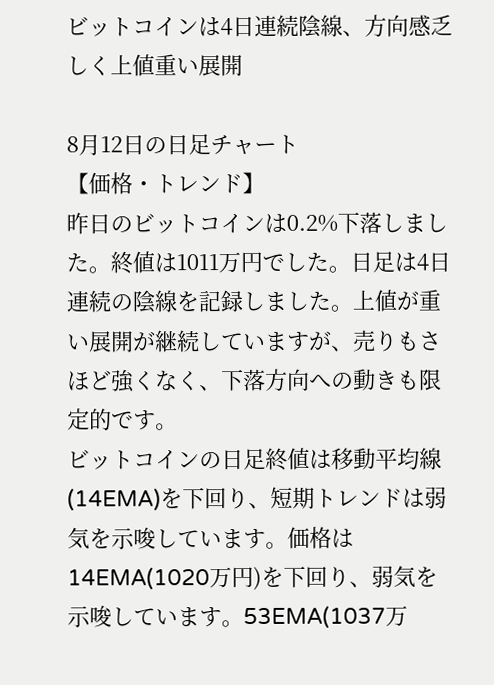ビットコインは4日連続陰線、方向感乏しく上値重い展開

8月12日の日足チャート
【価格・トレンド】
昨日のビットコインは0.2%下落しました。終値は1011万円でした。日足は4日連続の陰線を記録しました。上値が重い展開が継続していますが、売りもさほど強くなく、下落方向への動きも限定的です。
ビットコインの日足終値は移動平均線(14EMA)を下回り、短期トレンドは弱気を示唆しています。価格は14EMA(1020万円)を下回り、弱気を示唆しています。53EMA(1037万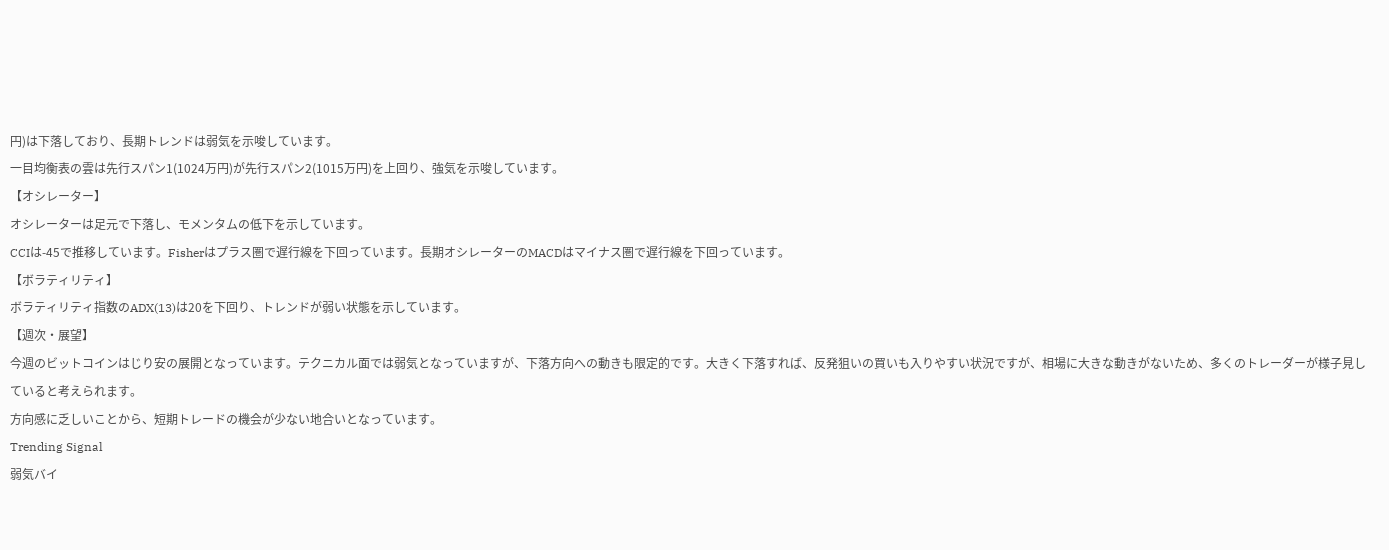円)は下落しており、長期トレンドは弱気を示唆しています。
一目均衡表の雲は先行スパン1(1024万円)が先行スパン2(1015万円)を上回り、強気を示唆しています。
【オシレーター】
オシレーターは足元で下落し、モメンタムの低下を示しています。
CCIは-45で推移しています。Fisherはプラス圏で遅行線を下回っています。長期オシレーターのMACDはマイナス圏で遅行線を下回っています。
【ボラティリティ】
ボラティリティ指数のADX(13)は20を下回り、トレンドが弱い状態を示しています。
【週次・展望】
今週のビットコインはじり安の展開となっています。テクニカル面では弱気となっていますが、下落方向への動きも限定的です。大きく下落すれば、反発狙いの買いも入りやすい状況ですが、相場に大きな動きがないため、多くのトレーダーが様子見していると考えられます。
方向感に乏しいことから、短期トレードの機会が少ない地合いとなっています。
Trending Signal
弱気バイ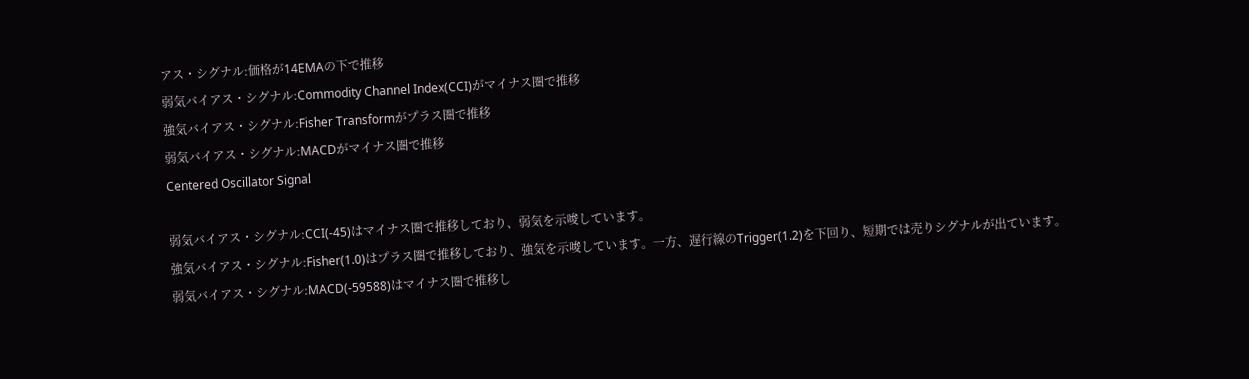アス・シグナル:価格が14EMAの下で推移
弱気バイアス・シグナル:Commodity Channel Index(CCI)がマイナス圏で推移
強気バイアス・シグナル:Fisher Transformがプラス圏で推移
弱気バイアス・シグナル:MACDがマイナス圏で推移
Centered Oscillator Signal

弱気バイアス・シグナル:CCI(-45)はマイナス圏で推移しており、弱気を示唆しています。
強気バイアス・シグナル:Fisher(1.0)はプラス圏で推移しており、強気を示唆しています。一方、遅行線のTrigger(1.2)を下回り、短期では売りシグナルが出ています。
弱気バイアス・シグナル:MACD(-59588)はマイナス圏で推移し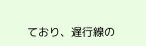ており、遅行線の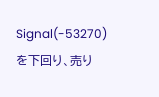Signal(-53270)を下回り、売り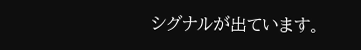シグナルが出ています。